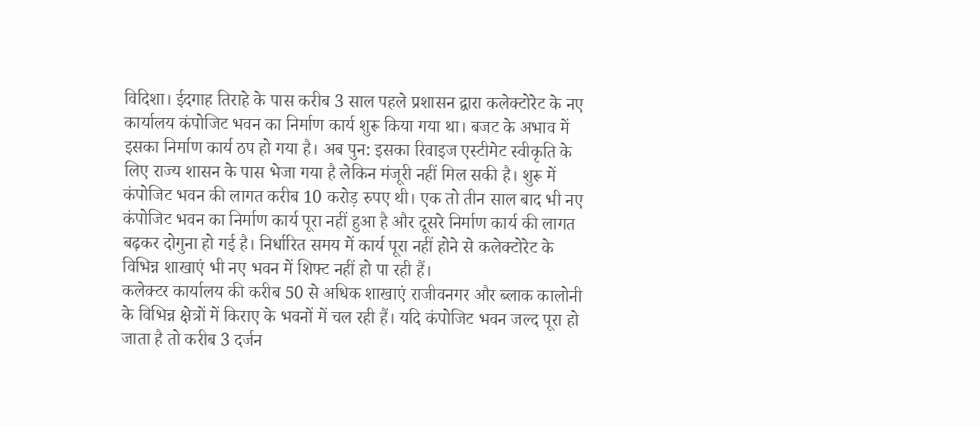विदिशा। ईदगाह तिराहे के पास करीब 3 साल पहले प्रशासन द्वारा कलेक्टोरेट के नए कार्यालय कंपोजिट भवन का निर्माण कार्य शुरू किया गया था। बजट के अभाव में इसका निर्माण कार्य ठप हो गया है। अब पुन: इसका रिवाइज एस्टीमेट स्वीकृति के लिए राज्य शासन के पास भेजा गया है लेकिन मंजूरी नहीं मिल सकी है। शुरू में कंपोजिट भवन की लागत करीब 10 करोड़ रुपए थी। एक तो तीन साल बाद भी नए कंपोजिट भवन का निर्माण कार्य पूरा नहीं हुआ है और दूसरे निर्माण कार्य की लागत बढ़कर दोगुना हो गई है। निर्धारित समय में कार्य पूरा नहीं होने से कलेक्टोरेट के विभिन्न शाखाएं भी नए भवन में शिफ्ट नहीं हो पा रही हैं।
कलेक्टर कार्यालय की करीब 50 से अधिक शाखाएं राजीवनगर और ब्लाक कालोनी के विभिन्न क्षेत्रों में किराए के भवनों में चल रही हैं। यदि कंपोजिट भवन जल्द पूरा हो जाता है तो करीब 3 दर्जन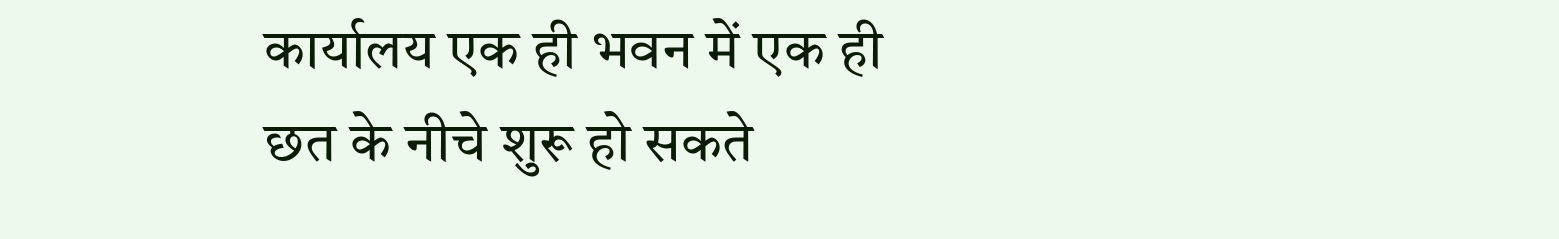कार्यालय एक ही भवन में एक ही छत के नीचे शुरू हो सकते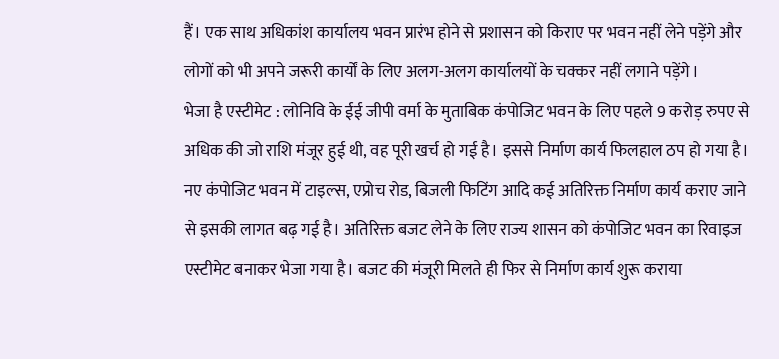हैं। एक साथ अधिकांश कार्यालय भवन प्रारंभ होने से प्रशासन को किराए पर भवन नहीं लेने पड़ेंगे और लोगों को भी अपने जरूरी कार्यों के लिए अलग-अलग कार्यालयों के चक्कर नहीं लगाने पड़ेंगे।
भेजा है एस्टीमेट : लोनिवि के ईई जीपी वर्मा के मुताबिक कंपोजिट भवन के लिए पहले 9 करोड़ रुपए से अधिक की जो राशि मंजूर हुई थी, वह पूरी खर्च हो गई है। इससे निर्माण कार्य फिलहाल ठप हो गया है। नए कंपोजिट भवन में टाइल्स, एप्रोच रोड, बिजली फिटिंग आदि कई अतिरिक्त निर्माण कार्य कराए जाने से इसकी लागत बढ़ गई है। अतिरिक्त बजट लेने के लिए राज्य शासन को कंपोजिट भवन का रिवाइज एस्टीमेट बनाकर भेजा गया है। बजट की मंजूरी मिलते ही फिर से निर्माण कार्य शुरू कराया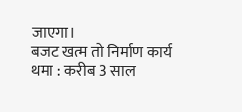जाएगा।
बजट खत्म तो निर्माण कार्य थमा : करीब 3 साल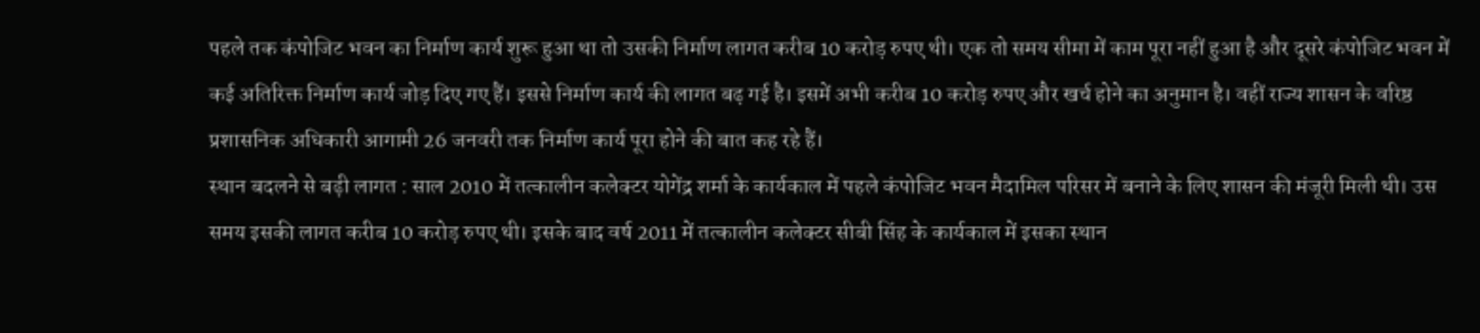पहले तक कंपोजिट भवन का निर्माण कार्य शुरू हुआ था तो उसकी निर्माण लागत करीब 10 करोड़ रुपए थी। एक तो समय सीमा में काम पूरा नहीं हुआ है और दूसरे कंपोजिट भवन में कई अतिरिक्त निर्माण कार्य जोड़ दिए गए हैं। इससे निर्माण कार्य की लागत बढ़ गई है। इसमें अभी करीब 10 करोड़ रुपए और खर्च होने का अनुमान है। वहीं राज्य शासन के वरिष्ठ प्रशासनिक अधिकारी आगामी 26 जनवरी तक निर्माण कार्य पूरा होने की बात कह रहे हैं।
स्थान बदलने से बढ़ी लागत : साल 2010 में तत्कालीन कलेक्टर योगेंद्र शर्मा के कार्यकाल में पहले कंपोजिट भवन मैदामिल परिसर में बनाने के लिए शासन की मंजूरी मिली थी। उस समय इसकी लागत करीब 10 करोड़ रुपए थी। इसके बाद वर्ष 2011 में तत्कालीन कलेक्टर सीबी सिंह के कार्यकाल में इसका स्थान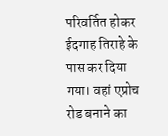परिवर्तित होकर ईदगाह तिराहे के पास कर दिया गया। वहां एप्रोच रोड बनाने का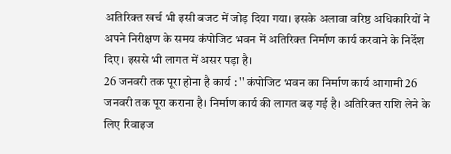अतिरिक्त खर्च भी इसी बजट में जोड़ दिया गया। इसके अलावा वरिष्ठ अधिकारियों ने अपने निरीक्षण के समय कंपोजिट भवन में अतिरिक्त निर्माण कार्य करवाने के निर्देश दिए। इससे भी लागत में असर पड़ा है।
26 जनवरी तक पूरा होना है कार्य : '' कंपोजिट भवन का निर्माण कार्य आगामी 26 जनवरी तक पूरा कराना है। निर्माण कार्य की लागत बढ़ गई है। अतिरिक्त राशि लेने के लिए रिवाइज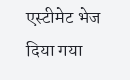एस्टीमेट भेज दिया गया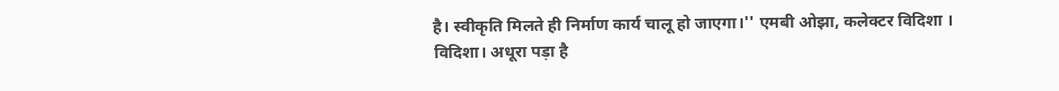है। स्वीकृति मिलते ही निर्माण कार्य चालू हो जाएगा।'' एमबी ओझा, कलेक्टर विदिशा ।
विदिशा। अधूरा पड़ा है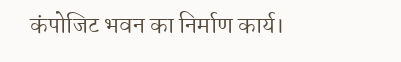कंपोजिट भवन का निर्माण कार्य।